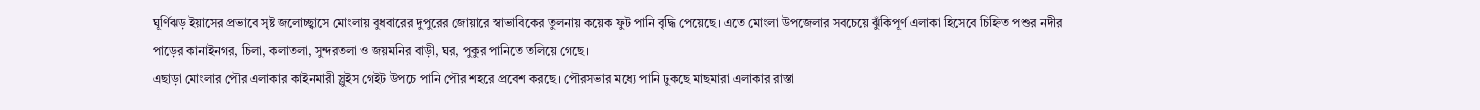ঘূর্ণিঝড় ইয়াসের প্রভাবে সৃষ্ট জলোচ্ছ্বাসে মোংলায় বুধবারের দুপুরের জোয়ারে স্বাভাবিকের তুলনায় কয়েক ফুট পানি বৃদ্ধি পেয়েছে। এতে মোংলা উপজেলার সবচেয়ে ঝুঁকিপূর্ণ এলাকা হিসেবে চিহ্নিত পশুর নদীর পাড়ের কানাইনগর, চিলা, কলাতলা, সুন্দরতলা ও জয়মনির বাড়ী, ঘর, পুকুর পানিতে তলিয়ে গেছে।
এছাড়া মোংলার পৌর এলাকার কাইনমারী স্লুইস গেইট উপচে পানি পৌর শহরে প্রবেশ করছে। পৌরসভার মধ্যে পানি ঢুকছে মাছমারা এলাকার রাস্তা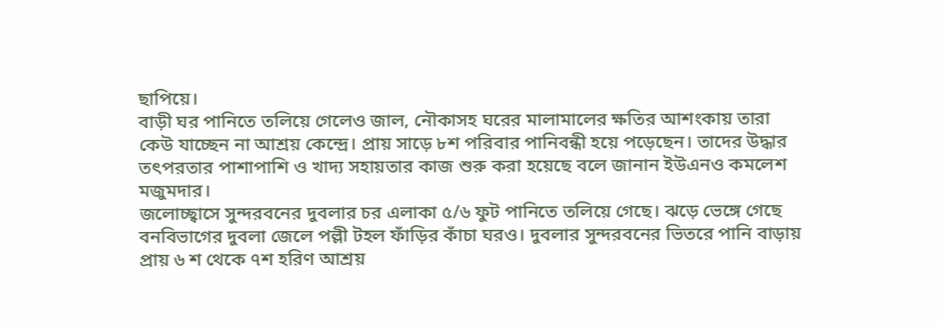ছাপিয়ে।
বাড়ী ঘর পানিতে তলিয়ে গেলেও জাল, নৌকাসহ ঘরের মালামালের ক্ষতির আশংকায় তারা কেউ যাচ্ছেন না আশ্রয় কেন্দ্রে। প্রায় সাড়ে ৮শ পরিবার পানিবন্ধী হয়ে পড়েছেন। তাদের উদ্ধার তৎপরতার পাশাপাশি ও খাদ্য সহায়তার কাজ শুরু করা হয়েছে বলে জানান ইউএনও কমলেশ মজুমদার।
জলোচ্ছ্বাসে সুন্দরবনের দুবলার চর এলাকা ৫/৬ ফুট পানিতে তলিয়ে গেছে। ঝড়ে ভেঙ্গে গেছে বনবিভাগের দুবলা জেলে পল্লী টহল ফাঁড়ির কাঁচা ঘরও। দুবলার সুন্দরবনের ভিতরে পানি বাড়ায় প্রায় ৬ শ থেকে ৭শ হরিণ আশ্রয়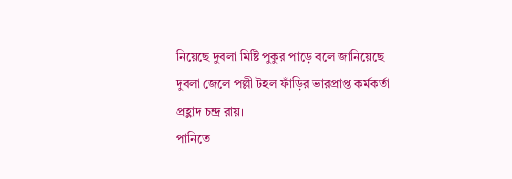নিয়েছে দুবলা মিষ্টি পুকুর পাড়ে বলে জানিয়েছে দুবলা জেলে পল্লী টহল ফাঁড়ির ভারপ্রাপ্ত কর্মকর্তা প্রহ্লাদ চন্দ্র রায়।
পানিতে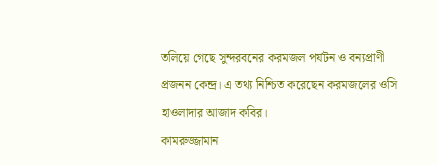তলিয়ে গেছে সুন্দরবনের করমজল পর্যটন ও বন্যপ্রাণী প্রজনন কেন্দ্র। এ তথ্য নিশ্চিত করেছেন করমজলের ওসি হাওলাদার আজাদ কবির।
কামরুজ্জামান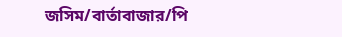জসিম/বার্তাবাজার/পি